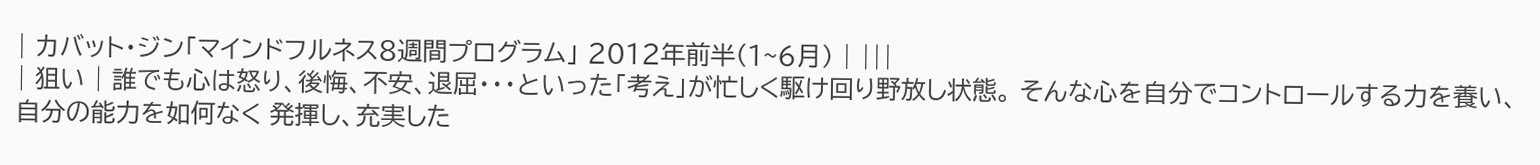| カバット・ジン「マインドフルネス8週間プログラム」 2012年前半(1~6月) | |||
| 狙い | 誰でも心は怒り、後悔、不安、退屈・・・といった「考え」が忙しく駆け回り野放し状態。 そんな心を自分でコントロールする力を養い、自分の能力を如何なく 発揮し、充実した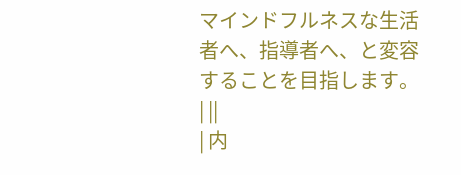マインドフルネスな生活者へ、指導者へ、と変容することを目指します。 | ||
| 内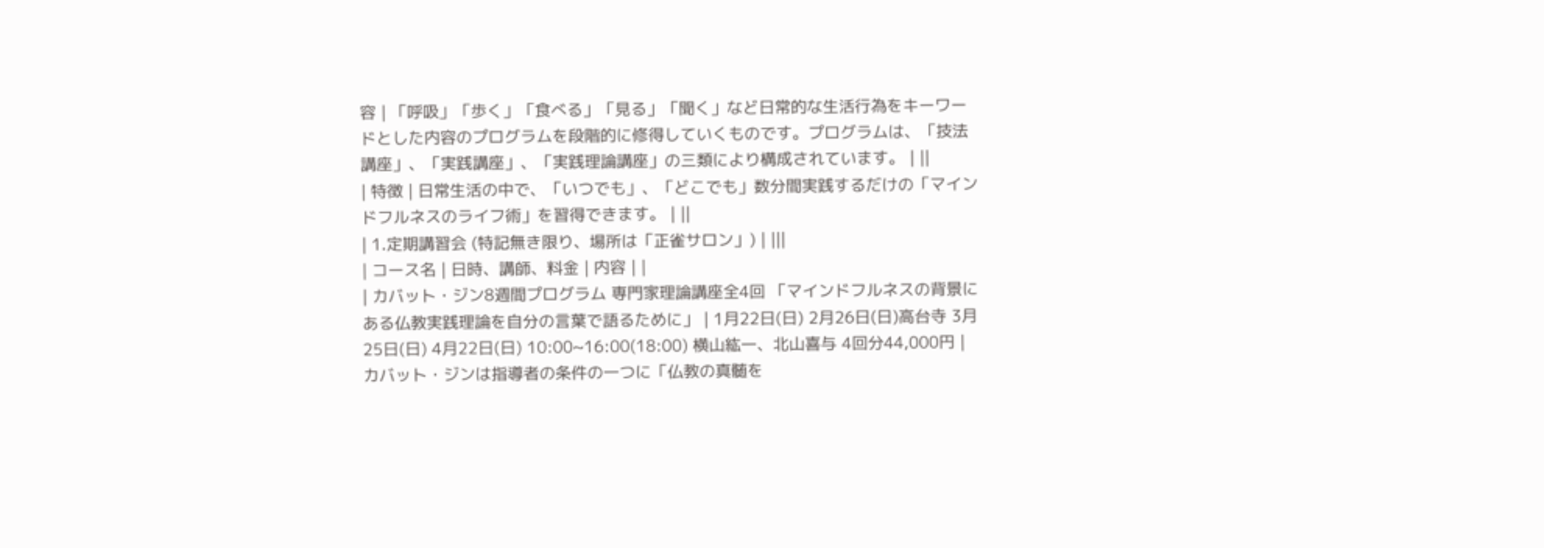容 | 「呼吸」「歩く」「食べる」「見る」「聞く」など日常的な生活行為をキーワードとした内容のプログラムを段階的に修得していくものです。プログラムは、「技法講座」、「実践講座」、「実践理論講座」の三類により構成されています。 | ||
| 特徴 | 日常生活の中で、「いつでも」、「どこでも」数分間実践するだけの「マインドフルネスのライフ術」を習得できます。 | ||
| 1.定期講習会 (特記無き限り、場所は「正雀サロン」) | |||
| コース名 | 日時、講師、料金 | 内容 | |
| カバット・ジン8週間プログラム 専門家理論講座全4回 「マインドフルネスの背景にある仏教実践理論を自分の言葉で語るために」 | 1月22日(日) 2月26日(日)高台寺 3月25日(日) 4月22日(日) 10:00~16:00(18:00) 横山紘一、北山喜与 4回分44,000円 | カバット・ジンは指導者の条件の一つに「仏教の真髄を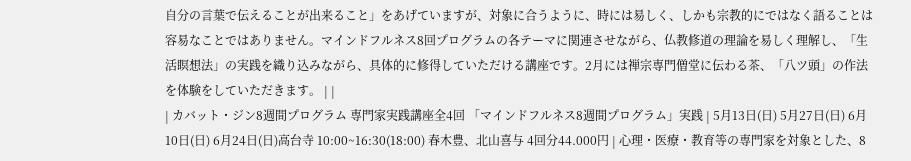自分の言葉で伝えることが出来ること」をあげていますが、対象に合うように、時には易しく、しかも宗教的にではなく語ることは容易なことではありません。マインドフルネス8回プログラムの各テーマに関連させながら、仏教修道の理論を易しく理解し、「生活瞑想法」の実践を織り込みながら、具体的に修得していただける講座です。2月には禅宗専門僧堂に伝わる茶、「八ツ頭」の作法を体験をしていただきます。 | |
| カバット・ジン8週間プログラム 専門家実践講座全4回 「マインドフルネス8週間プログラム」実践 | 5月13日(日) 5月27日(日) 6月10日(日) 6月24日(日)高台寺 10:00~16:30(18:00) 春木豊、北山喜与 4回分44.000円 | 心理・医療・教育等の専門家を対象とした、8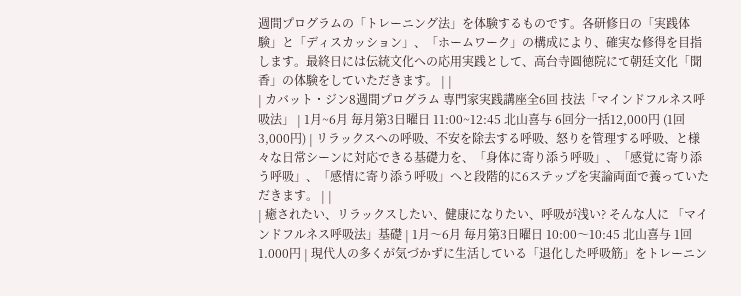週間プログラムの「トレーニング法」を体験するものです。各研修日の「実践体験」と「ディスカッション」、「ホームワーク」の構成により、確実な修得を目指します。最終日には伝統文化への応用実践として、高台寺圓徳院にて朝廷文化「聞香」の体験をしていただきます。 | |
| カバット・ジン8週間プログラム 専門家実践講座全6回 技法「マインドフルネス呼吸法」 | 1月~6月 毎月第3日曜日 11:00~12:45 北山喜与 6回分一括12,000円 (1回3,000円) | リラックスへの呼吸、不安を除去する呼吸、怒りを管理する呼吸、と様々な日常シーンに対応できる基礎力を、「身体に寄り添う呼吸」、「感覚に寄り添う呼吸」、「感情に寄り添う呼吸」へと段階的に6ステップを実論両面で養っていただきます。 | |
| 癒されたい、リラックスしたい、健康になりたい、呼吸が浅い? そんな人に 「マインドフルネス呼吸法」基礎 | 1月〜6月 毎月第3日曜日 10:00〜10:45 北山喜与 1回1.000円 | 現代人の多くが気づかずに生活している「退化した呼吸筋」をトレーニン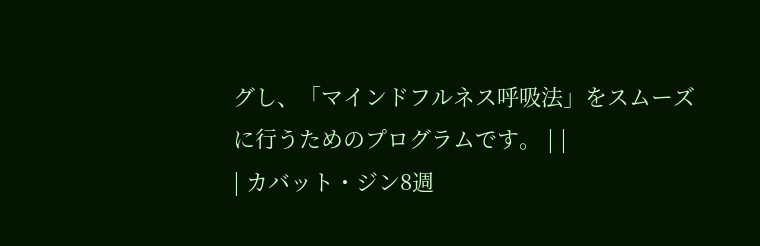グし、「マインドフルネス呼吸法」をスムーズに行うためのプログラムです。 | |
| カバット・ジン8週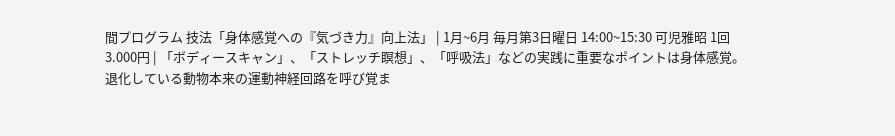間プログラム 技法「身体感覚への『気づき力』向上法」 | 1月~6月 毎月第3日曜日 14:00~15:30 可児雅昭 1回3.000円 | 「ボディースキャン」、「ストレッチ瞑想」、「呼吸法」などの実践に重要なポイントは身体感覚。退化している動物本来の運動神経回路を呼び覚ま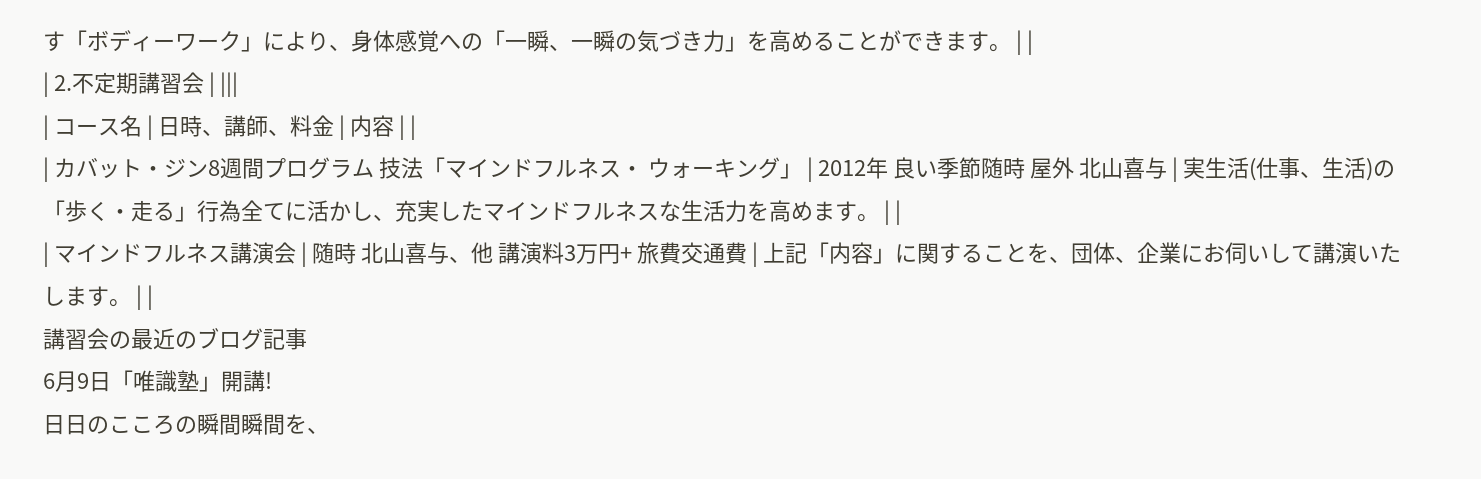す「ボディーワーク」により、身体感覚への「一瞬、一瞬の気づき力」を高めることができます。 | |
| 2.不定期講習会 | |||
| コース名 | 日時、講師、料金 | 内容 | |
| カバット・ジン8週間プログラム 技法「マインドフルネス・ ウォーキング」 | 2012年 良い季節随時 屋外 北山喜与 | 実生活(仕事、生活)の「歩く・走る」行為全てに活かし、充実したマインドフルネスな生活力を高めます。 | |
| マインドフルネス講演会 | 随時 北山喜与、他 講演料3万円+ 旅費交通費 | 上記「内容」に関することを、団体、企業にお伺いして講演いたします。 | |
講習会の最近のブログ記事
6月9日「唯識塾」開講!
日日のこころの瞬間瞬間を、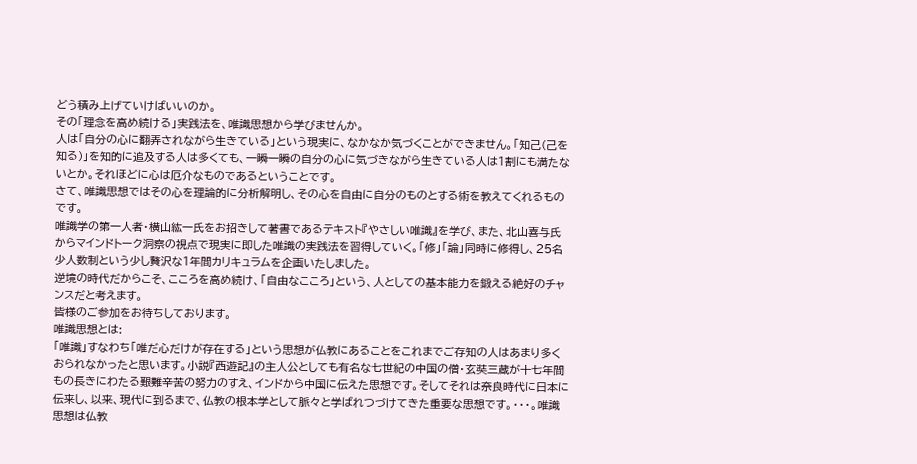どう積み上げていけばいいのか。
その「理念を高め続ける」実践法を、唯識思想から学びませんか。
人は「自分の心に翻弄されながら生きている」という現実に、なかなか気づくことができません。「知己(己を知る)」を知的に追及する人は多くても、一瞬一瞬の自分の心に気づきながら生きている人は1割にも満たないとか。それほどに心は厄介なものであるということです。
さて、唯識思想ではその心を理論的に分析解明し、その心を自由に自分のものとする術を教えてくれるものです。
唯識学の第一人者・横山紘一氏をお招きして著書であるテキスト『やさしい唯識』を学び、また、北山喜与氏からマインドトーク洞察の視点で現実に即した唯識の実践法を習得していく。「修」「論」同時に修得し、25名少人数制という少し贅沢な1年間カリキュラムを企画いたしました。
逆境の時代だからこそ、こころを高め続け、「自由なこころ」という、人としての基本能力を鍛える絶好のチャンスだと考えます。
皆様のご参加をお待ちしております。
唯識思想とは:
「唯識」すなわち「唯だ心だけが存在する」という思想が仏教にあることをこれまでご存知の人はあまり多くおられなかったと思います。小説『西遊記』の主人公としても有名な七世紀の中国の僧・玄奘三蔵が十七年間もの長きにわたる艱難辛苦の努力のすえ、インドから中国に伝えた思想です。そしてそれは奈良時代に日本に伝来し、以来、現代に到るまで、仏教の根本学として脈々と学ばれつづけてきた重要な思想です。・・・。唯識思想は仏教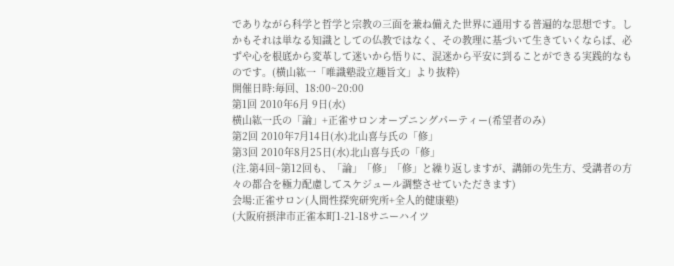でありながら科学と哲学と宗教の三面を兼ね備えた世界に通用する普遍的な思想です。しかもそれは単なる知識としての仏教ではなく、その教理に基づいて生きていくならば、必ずや心を根底から変革して迷いから悟りに、混迷から平安に到ることができる実践的なものです。(横山紘一「唯識塾設立趣旨文」より抜粋)
開催日時:毎回、18:00~20:00
第1回 2010年6月 9日(水)
横山紘一氏の「論」+正雀サロンオープニングパーティー(希望者のみ)
第2回 2010年7月14日(水)北山喜与氏の「修」
第3回 2010年8月25日(水)北山喜与氏の「修」
(注.第4回~第12回も、「論」「修」「修」と繰り返しますが、講師の先生方、受講者の方々の都合を極力配慮してスケジュール調整させていただきます)
会場:正雀サロン(人間性探究研究所+全人的健康塾)
(大阪府摂津市正雀本町1-21-18サニーハイツ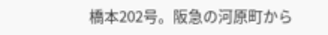橋本202号。阪急の河原町から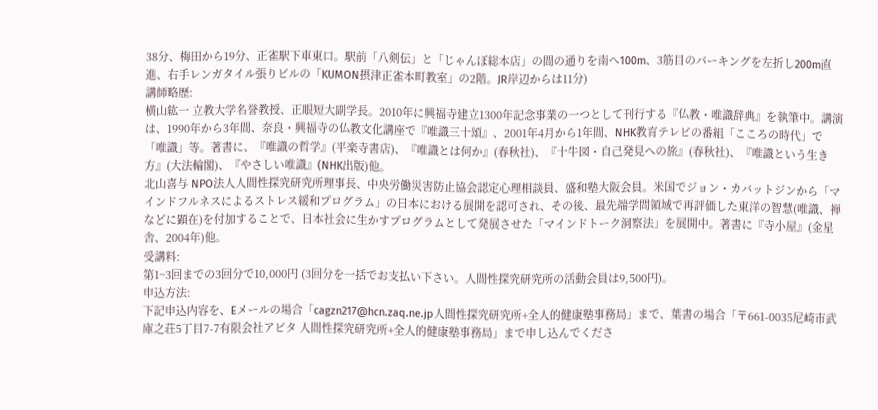38分、梅田から19分、正雀駅下車東口。駅前「八剣伝」と「じゃんぼ総本店」の間の通りを南へ100m、3筋目のパーキングを左折し200m直進、右手レンガタイル張りビルの「KUMON摂津正雀本町教室」の2階。JR岸辺からは11分)
講師略歴:
横山紘一 立教大学名誉教授、正眼短大副学長。2010年に興福寺建立1300年記念事業の一つとして刊行する『仏教・唯識辞典』を執筆中。講演は、1990年から3年間、奈良・興福寺の仏教文化講座で『唯識三十頌』、2001年4月から1年間、NHK教育テレビの番組「こころの時代」で「唯識」等。著書に、『唯識の哲学』(平楽寺書店)、『唯識とは何か』(春秋社)、『十牛図・自己発見への旅』(春秋社)、『唯識という生き方』(大法輪閣)、『やさしい唯識』(NHK出版)他。
北山喜与 NPO法人人間性探究研究所理事長、中央労働災害防止協会認定心理相談員、盛和塾大阪会員。米国でジョン・カバットジンから「マインドフルネスによるストレス緩和プログラム」の日本における展開を認可され、その後、最先端学問領域で再評価した東洋の智慧(唯識、禅などに顕在)を付加することで、日本社会に生かすプログラムとして発展させた「マインドトーク洞察法」を展開中。著書に『寺小屋』(金星舎、2004年)他。
受講料:
第1~3回までの3回分で10,000円 (3回分を一括でお支払い下さい。人間性探究研究所の活動会員は9,500円)。
申込方法:
下記申込内容を、Eメールの場合「cagzn217@hcn.zaq.ne.jp人間性探究研究所+全人的健康塾事務局」まで、葉書の場合「〒661-0035尼崎市武庫之荘5丁目7-7有限会社アビタ 人間性探究研究所+全人的健康塾事務局」まで申し込んでくださ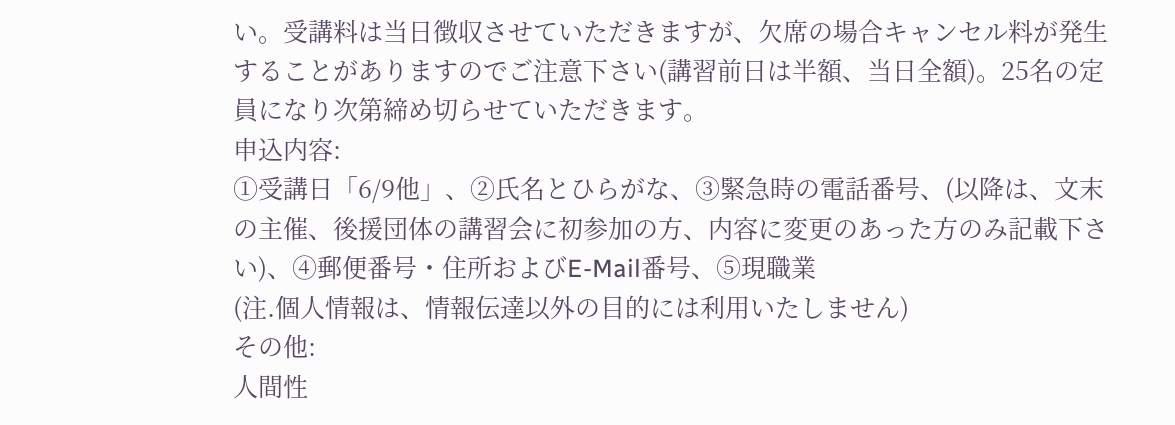い。受講料は当日徴収させていただきますが、欠席の場合キャンセル料が発生することがありますのでご注意下さい(講習前日は半額、当日全額)。25名の定員になり次第締め切らせていただきます。
申込内容:
①受講日「6/9他」、②氏名とひらがな、③緊急時の電話番号、(以降は、文末の主催、後援団体の講習会に初参加の方、内容に変更のあった方のみ記載下さい)、④郵便番号・住所およびE-Mail番号、⑤現職業
(注.個人情報は、情報伝達以外の目的には利用いたしません)
その他:
人間性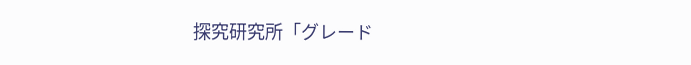探究研究所「グレード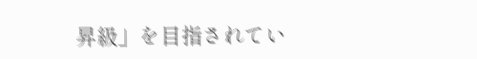昇級」を目指されてい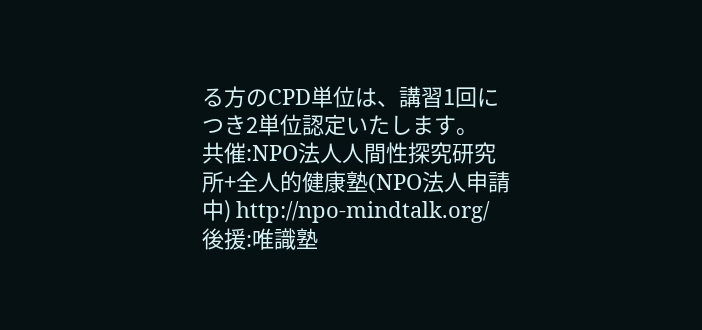る方のCPD単位は、講習1回につき2単位認定いたします。
共催:NPO法人人間性探究研究所+全人的健康塾(NPO法人申請中) http://npo-mindtalk.org/
後援:唯識塾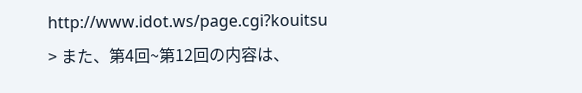http://www.idot.ws/page.cgi?kouitsu
> また、第4回~第12回の内容は、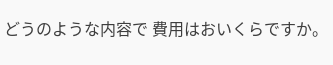どうのような内容で 費用はおいくらですか。